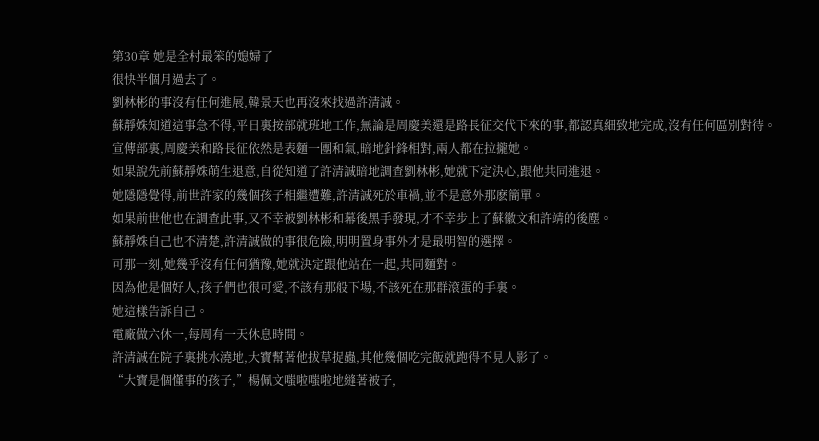第30章 她是全村最笨的媳婦了
很快半個月過去了。
劉林彬的事沒有任何進展,韓景天也再沒來找過許清誠。
蘇靜姝知道這事急不得,平日裏按部就班地工作,無論是周慶美還是路長征交代下來的事,都認真細致地完成,沒有任何區別對待。
宣傳部裏,周慶美和路長征依然是表麵一團和氣,暗地針鋒相對,兩人都在拉攏她。
如果說先前蘇靜姝萌生退意,自從知道了許清誠暗地調查劉林彬,她就下定決心,跟他共同進退。
她隱隱覺得,前世許家的幾個孩子相繼遭難,許清誠死於車禍,並不是意外那麽簡單。
如果前世他也在調查此事,又不幸被劉林彬和幕後黑手發現,才不幸步上了蘇徽文和許靖的後塵。
蘇靜姝自己也不清楚,許清誠做的事很危險,明明置身事外才是最明智的選擇。
可那一刻,她幾乎沒有任何猶豫,她就決定跟他站在一起,共同麵對。
因為他是個好人,孩子們也很可愛,不該有那般下場,不該死在那群滾蛋的手裏。
她這樣告訴自己。
電廠做六休一,每周有一天休息時間。
許清誠在院子裏挑水澆地,大寶幫著他拔草捉蟲,其他幾個吃完飯就跑得不見人影了。
“大寶是個懂事的孩子,”楊佩文嗤啦嗤啦地縫著被子,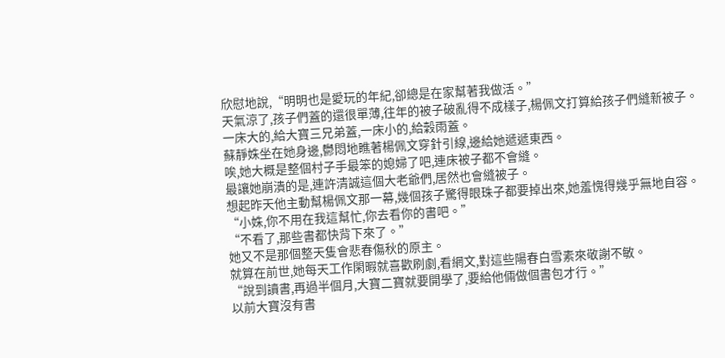欣慰地說,“明明也是愛玩的年紀,卻總是在家幫著我做活。”
天氣涼了,孩子們蓋的還很單薄,往年的被子破亂得不成樣子,楊佩文打算給孩子們縫新被子。
一床大的,給大寶三兄弟蓋,一床小的,給穀雨蓋。
蘇靜姝坐在她身邊,鬱悶地瞧著楊佩文穿針引線,邊給她遞遞東西。
唉,她大概是整個村子手最笨的媳婦了吧,連床被子都不會縫。
最讓她崩潰的是,連許清誠這個大老爺們,居然也會縫被子。
想起昨天他主動幫楊佩文那一幕,幾個孩子驚得眼珠子都要掉出來,她羞愧得幾乎無地自容。
“小姝,你不用在我這幫忙,你去看你的書吧。”
“不看了,那些書都快背下來了。”
她又不是那個整天隻會悲春傷秋的原主。
就算在前世,她每天工作閑暇就喜歡刷劇,看網文,對這些陽春白雪素來敬謝不敏。
“說到讀書,再過半個月,大寶二寶就要開學了,要給他倆做個書包才行。”
以前大寶沒有書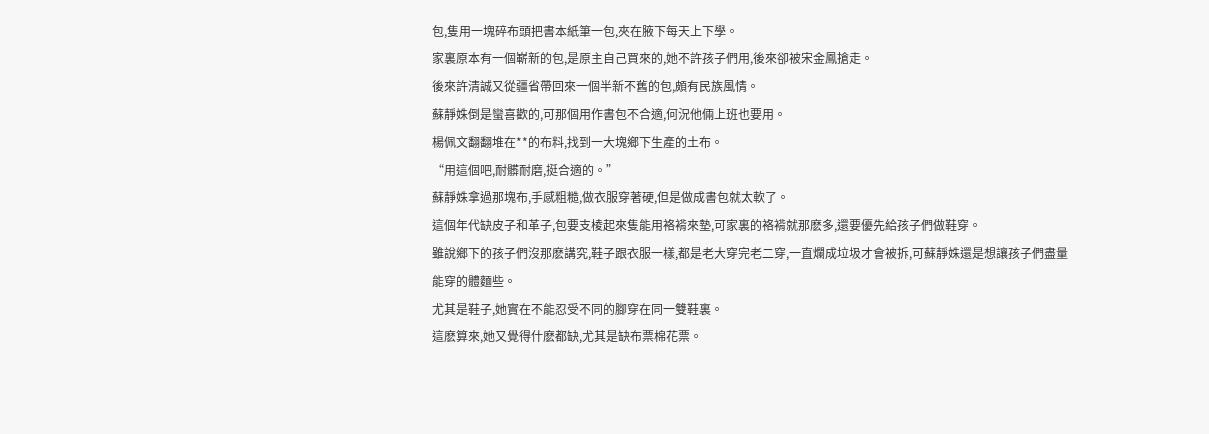包,隻用一塊碎布頭把書本紙筆一包,夾在腋下每天上下學。
家裏原本有一個嶄新的包,是原主自己買來的,她不許孩子們用,後來卻被宋金鳳搶走。
後來許清誠又從疆省帶回來一個半新不舊的包,頗有民族風情。
蘇靜姝倒是蠻喜歡的,可那個用作書包不合適,何況他倆上班也要用。
楊佩文翻翻堆在**的布料,找到一大塊鄉下生產的土布。
“用這個吧,耐髒耐磨,挺合適的。”
蘇靜姝拿過那塊布,手感粗糙,做衣服穿著硬,但是做成書包就太軟了。
這個年代缺皮子和革子,包要支棱起來隻能用袼褙來墊,可家裏的袼褙就那麽多,還要優先給孩子們做鞋穿。
雖說鄉下的孩子們沒那麽講究,鞋子跟衣服一樣,都是老大穿完老二穿,一直爛成垃圾才會被拆,可蘇靜姝還是想讓孩子們盡量能穿的體麵些。
尤其是鞋子,她實在不能忍受不同的腳穿在同一雙鞋裏。
這麽算來,她又覺得什麽都缺,尤其是缺布票棉花票。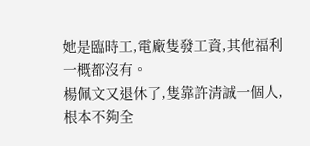她是臨時工,電廠隻發工資,其他福利一概都沒有。
楊佩文又退休了,隻靠許清誠一個人,根本不夠全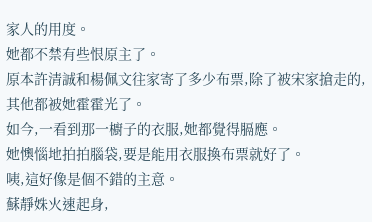家人的用度。
她都不禁有些恨原主了。
原本許清誠和楊佩文往家寄了多少布票,除了被宋家搶走的,其他都被她霍霍光了。
如今,一看到那一櫥子的衣服,她都覺得膈應。
她懊惱地拍拍腦袋,要是能用衣服換布票就好了。
咦,這好像是個不錯的主意。
蘇靜姝火速起身,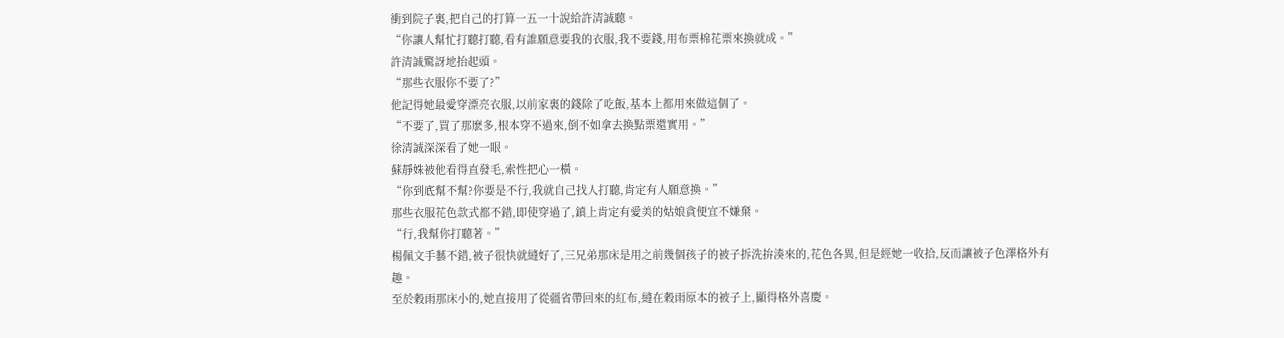衝到院子裏,把自己的打算一五一十說給許清誠聽。
“你讓人幫忙打聽打聽,看有誰願意要我的衣服,我不要錢,用布票棉花票來換就成。”
許清誠驚訝地抬起頭。
“那些衣服你不要了?”
他記得她最愛穿漂亮衣服,以前家裏的錢除了吃飯,基本上都用來做這個了。
“不要了,買了那麽多,根本穿不過來,倒不如拿去換點票還實用。”
徐清誠深深看了她一眼。
蘇靜姝被他看得直發毛,索性把心一橫。
“你到底幫不幫?你要是不行,我就自己找人打聽,肯定有人願意換。”
那些衣服花色款式都不錯,即使穿過了,鎮上肯定有愛美的姑娘貪便宜不嫌棄。
“行,我幫你打聽著。”
楊佩文手藝不錯,被子很快就縫好了,三兄弟那床是用之前幾個孩子的被子拆洗拚湊來的,花色各異,但是經她一收拾,反而讓被子色澤格外有趣。
至於穀雨那床小的,她直接用了從疆省帶回來的紅布,縫在穀雨原本的被子上,顯得格外喜慶。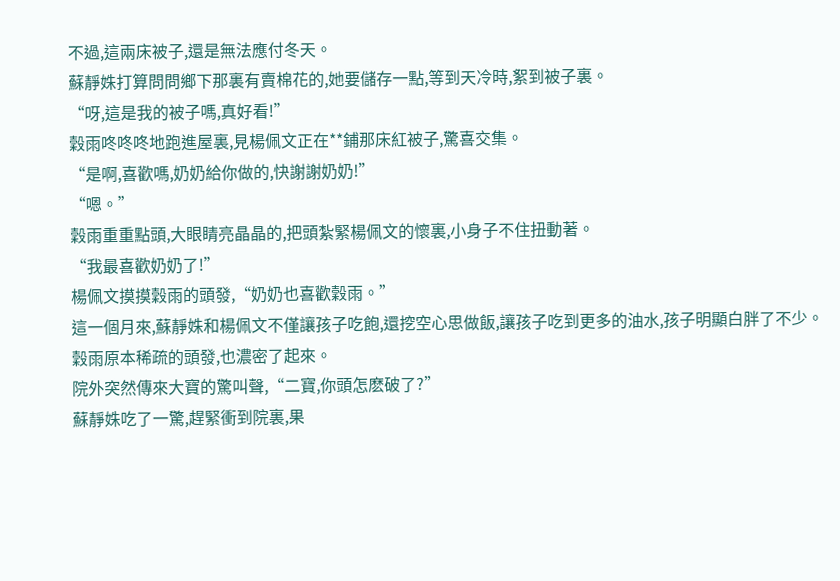不過,這兩床被子,還是無法應付冬天。
蘇靜姝打算問問鄉下那裏有賣棉花的,她要儲存一點,等到天冷時,絮到被子裏。
“呀,這是我的被子嗎,真好看!”
穀雨咚咚咚地跑進屋裏,見楊佩文正在**鋪那床紅被子,驚喜交集。
“是啊,喜歡嗎,奶奶給你做的,快謝謝奶奶!”
“嗯。”
穀雨重重點頭,大眼睛亮晶晶的,把頭紮緊楊佩文的懷裏,小身子不住扭動著。
“我最喜歡奶奶了!”
楊佩文摸摸穀雨的頭發,“奶奶也喜歡穀雨。”
這一個月來,蘇靜姝和楊佩文不僅讓孩子吃飽,還挖空心思做飯,讓孩子吃到更多的油水,孩子明顯白胖了不少。
穀雨原本稀疏的頭發,也濃密了起來。
院外突然傳來大寶的驚叫聲,“二寶,你頭怎麽破了?”
蘇靜姝吃了一驚,趕緊衝到院裏,果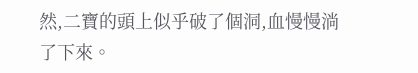然,二寶的頭上似乎破了個洞,血慢慢淌了下來。